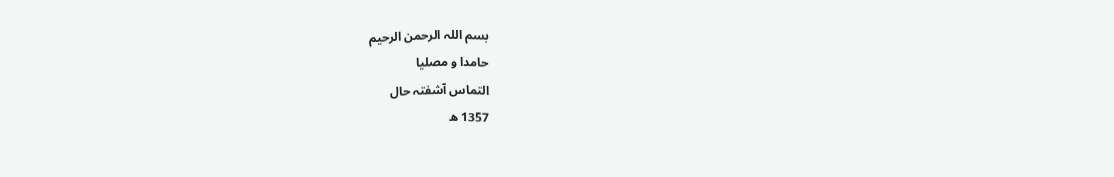بسم اللہ الرحمن الرحیم
حامدا و مصلیا
التماس آشفتہ حال
1357 ھ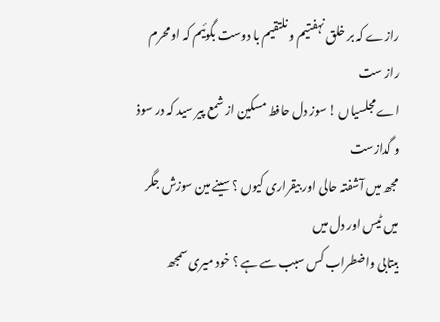رازے کہ بر خلق نہفتیم و نلتقیم با دوست بگوئیم کہ او محرم راز ست
اے مجلسیاں ! سوز دل حافط مسکین از شمع پیر سید کہ در سوذ و گدازست
مجھ میں آشفتہ حالی اور بیقراری کیوں ؟ سینے مین سوزش جگر میں ٹیس اور دل میں
بیتابی واضطراب کس سبب سے ہے ؟ خود میری سمجھ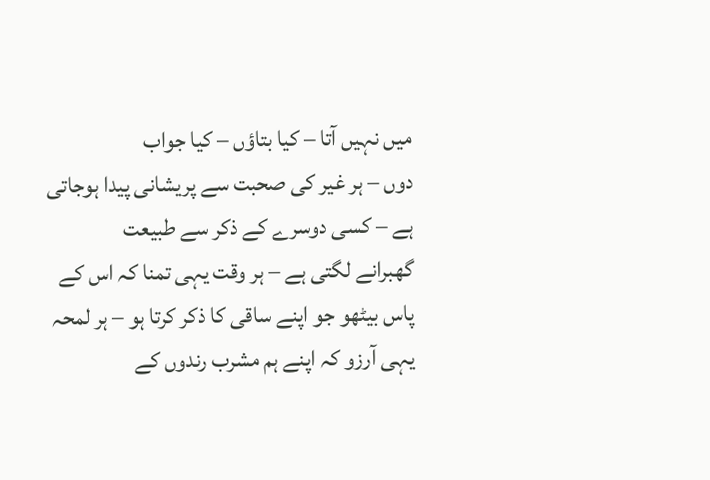میں نہیں آتا – کیا بتاؤں – کیا جواب
دوں – ہر غیر کی صحبت سے پریشانی پیدا ہوجاتی ہے – کسی دوسرے کے ذکر سے طبیعت
گھبرانے لگتی ہے – ہر وقت یہی تمنا کہ اس کے پاس بیٹھو جو اپنے ساقی کا ذکر کرتا ہو – ہر لمحہ
یہی آرزو کہ اپنے ہم مشرب رندوں کے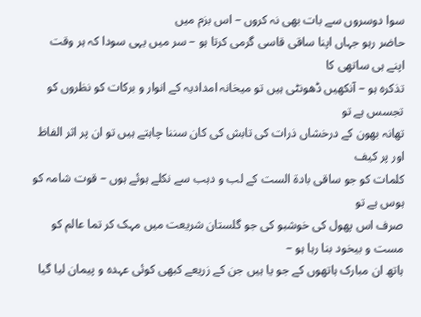سوا دوسروں سے بات بھی نہ کروں – اس بزم میں
حاضر رہو جہاں اپنا ساقی قاسی گرمی کرتا ہو – سر میں یہی سودا کہ ہر وقت اپنے ہی ساتھی کا
تذکرہ ہو – آنکھیں ڈھونٹی ہیں تو میخانہ امدادیہ کے انوار و برکات کو نظروں کو تجسس ہے تو
تھانہ بھون کے درخشاں ذرات کی تابش کی کان سننا چاہتے ہیں تو ان پر اثر الفاظ اور پر کیف
کلمات کو جو ساقی بادۃ الست کے لب و دہب سے نکلے ہوئے ہوں – قوت شامہ کو ہوس ہے تو
صرف اس پھول کی خوشبو کی جو گلستان شریعت میں مہک کر تما عالم کو مست و بیخود بنا رہا ہو –
ہاتھ ان مبارک ہاتھوں کے جو یا ہیں جن کے زریعے کبھی کوئی عہدہ و پیمان لیا گیا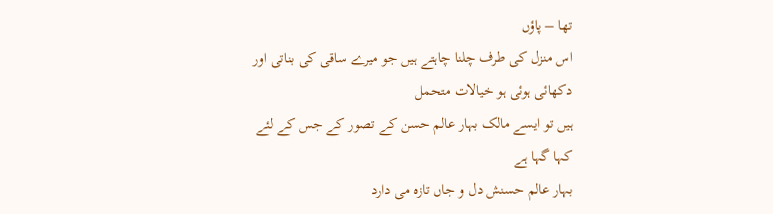تھا – پاؤں
اس منزل کی طرف چلنا چاہتے ہیں جو میرے ساقی کی بناتی اور دکھائی ہوئی ہو خیالات متحمل
ہیں تو ایسے مالک بہار عالم حسن کے تصور کے جس کے لئے کہا گہا ہے
بہار عالم حسنش دل و جاں تازہ می دارد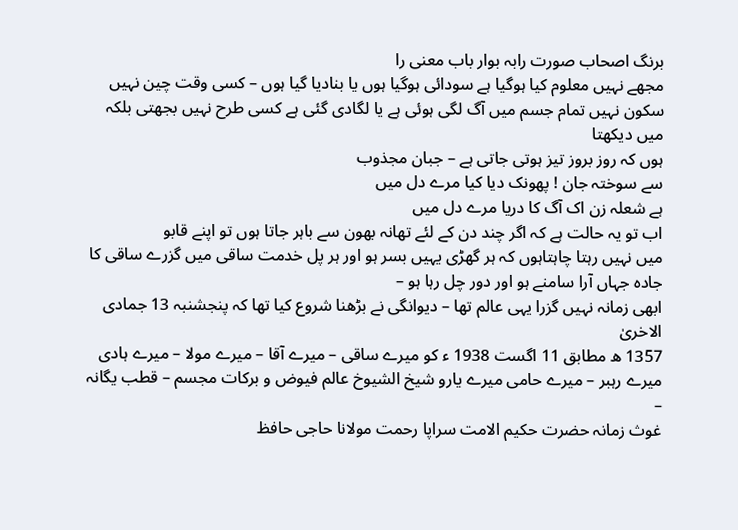برنگ اصحاب صورت رابہ بوار باب معنی را
مجھے نہیں معلوم کیا ہوگیا ہے سودائی ہوگیا ہوں یا بنادیا گیا ہوں – کسی وقت چین نہیں
سکون نہیں تمام جسم میں آگ لگی ہوئی ہے یا لگادی گئی ہے کسی طرح نہیں بجھتی بلکہ میں دیکھتا
ہوں کہ روز بروز تیز ہوتی جاتی ہے – جبان مجذوب
سے سوختہ جان ! پھونک دیا کیا مرے دل میں
ہے شعلہ زن اک آگ کا دریا مرے دل میں
اب تو یہ حالت ہے کہ اگر چند دن کے لئے تھانہ بھون سے باہر جاتا ہوں تو اپنے قابو
میں نہیں رہتا چاہتاہوں کہ ہر گھڑی یہیں بسر ہو اور ہر پل خدمت ساقی میں گزرے ساقی کا
جادہ جہاں آرا سامنے ہو اور دور چل رہا ہو –
ابھی زمانہ نہیں گزرا یہی عالم تھا – دیوانگی نے بڑھنا شروع کیا تھا کہ پنجشنبہ 13 جمادی الاخریٰ
1357 ھ مطابق 11 اگست 1938 ء کو میرے ساقی – میرے آقا – میرے مولا – میرے ہادی
میرے رہبر – میرے حامی میرے یارو شیخ الشیوخ عالم فیوض و برکات مجسم – قطب یگانہ –
غوث زمانہ حضرت حکیم الامت سراپا رحمت مولانا حاجی حافظ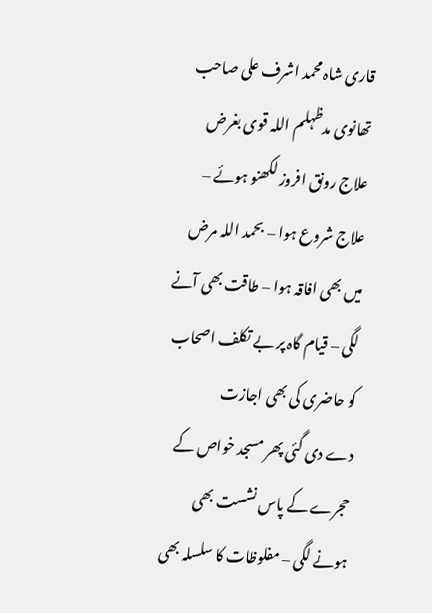قاری شاہ محمد اشرف علی صاحب
تھانوی مدظہلم اللہ قوی بغرض علاج رونق افروز لکھنو ہوئے – علاج شروع ہوا – بحمد اللہ مرض
میں بھی افاقہ ہوا – طاقت بھی آنے لگی – قیام گاہ پر بے تکلف اصحاب کو حاضری کی بھی اجازت
دے دی گئی پھر مسجد خواص کے حجرے کے پاس نشست بھی ہونے لگی – مفلوظات کا سلسلہ بھی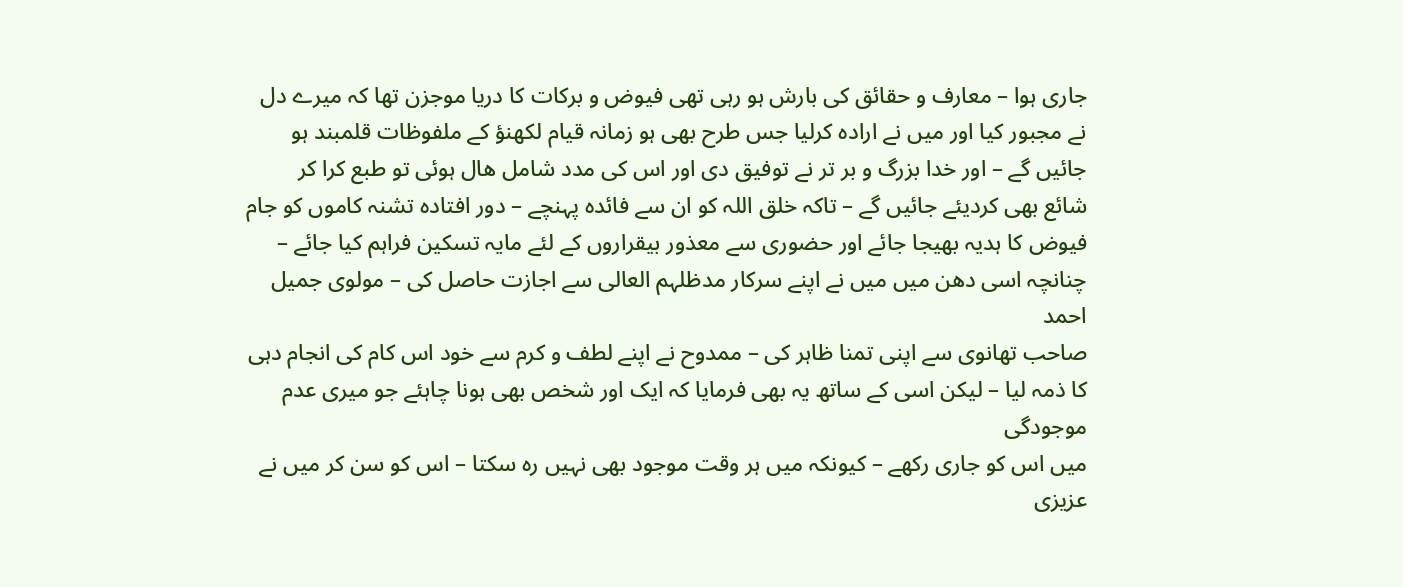جاری ہوا – معارف و حقائق کی بارش ہو رہی تھی فیوض و برکات کا دریا موجزن تھا کہ میرے دل
نے مجبور کیا اور میں نے ارادہ کرلیا جس طرح بھی ہو زمانہ قیام لکھنؤ کے ملفوظات قلمبند ہو
جائیں گے – اور خدا بزرگ و بر تر نے توفیق دی اور اس کی مدد شامل ھال ہوئی تو طبع کرا کر
شائع بھی کردیئے جائیں گے – تاکہ خلق اللہ کو ان سے فائدہ پہنچے – دور افتادہ تشنہ کاموں کو جام
فیوض کا ہدیہ بھیجا جائے اور حضوری سے معذور بیقراروں کے لئے مایہ تسکین فراہم کیا جائے –
چنانچہ اسی دھن میں میں نے اپنے سرکار مدظلہم العالی سے اجازت حاصل کی – مولوی جمیل احمد
صاحب تھانوی سے اپنی تمنا ظاہر کی – ممدوح نے اپنے لطف و کرم سے خود اس کام کی انجام دہی
کا ذمہ لیا – لیکن اسی کے ساتھ یہ بھی فرمایا کہ ایک اور شخص بھی ہونا چاہئے جو میری عدم موجودگی
میں اس کو جاری رکھے – کیونکہ میں ہر وقت موجود بھی نہیں رہ سکتا – اس کو سن کر میں نے عزیزی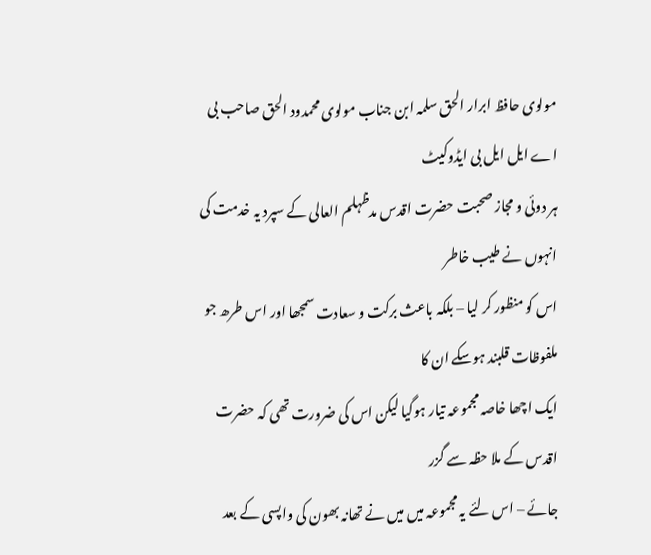مولوی حافظ ابرار الحق سلمہ ابن جناب مولوی محمدود الحق صاحب بی اے ایل ایل بی ایڈوکیٹ
ہر دوئی و مجاز صحبت حضرت اقدس مدظہلم العالی کے سپرد یہ خدمت کی انہوں نے طیب خاطر
اس کو منظور کر لیا – بلکہ باعث برکت و سعادت سمجھا اور اس طرھ جو ملفوظات قلبند ہوسکے ان کا
ایک اچھا خاصہ مجموعہ تیار ہوگیا لیکن اس کی ضرورت تھی کہ حضرت اقدس کے ملا حظہ سے گزر
جائے – اس لئے یہ مجموعہ میں میں نے تھانہ بھون کی واپسی کے بعد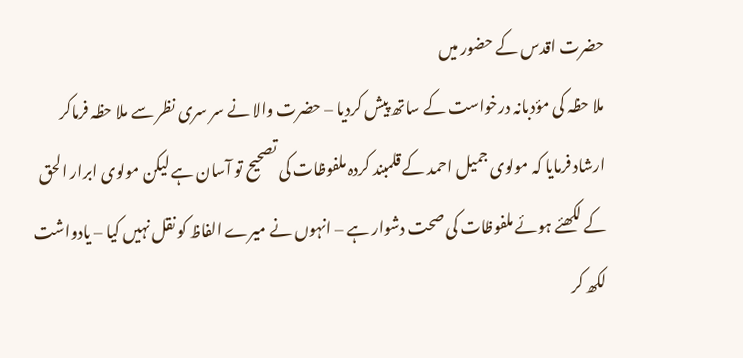حضرت اقدس کے حضور میں
ملا حظہ کی مؤدبانہ درخواست کے ساتھ پیش کردیا – حضرت والا نے سر سری نظر سے ملا حظہ فرماکر
ارشاد فرمایا کہ مولوی جمیل احمد کے قلمبند کردہ ملفوظات کی تصحیح تو آسان ہے لیکن مولوی ابرار الحق
کے لکھئے ہوئے ملفوظات کی صحت دشوار ہے – انہوں نے میرے الفاظ کو نقل نہیں کیا – یادواشت
لکھ کر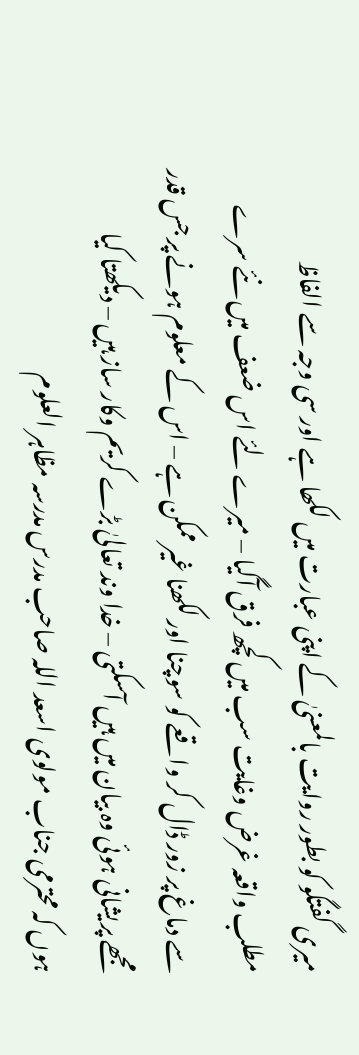میری گفتگو کو بطور روایت بالمعنیٰ کے اپنی عبارت میں لکھا ہے اور سی وجہ سے الفاظ
مطلب واقعہ غرض وغایت سب میں کچھ فرق آگیا – میرے لئے اس ضعف میں نئے سرے
سے دماغ پر زور ڈال کر واقعے کو سوچنا اور لکھنا غیر ممکن ہے – اس کے معلوم ہونے پر جس قدر
مجھے پریشانی ہوئی وہ بیان میں ہیں آسکتی – خدا وند تعالیٰ بڑے کریم وکار ساز ہیں – دیکھتا کیا
ہوں کہ محترمی جناب مولوی اسعد اللہ صاحب مدرس مدرسہ مظاہر العلوم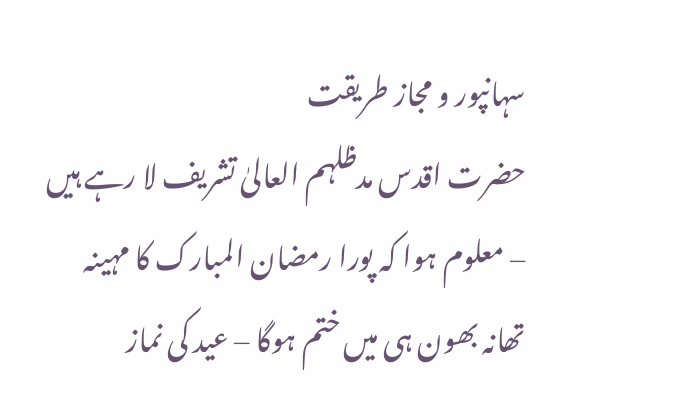سہانپور و مجاز طریقت
حضرت اقدس مدظلہم العالیٰ تشریف لا رہے ہیں – معلوم ہوا کہ پورا رمضان المبارک کا مہینہ
تھانہ بھون ہی میں ختم ہوگا – عید کی نماز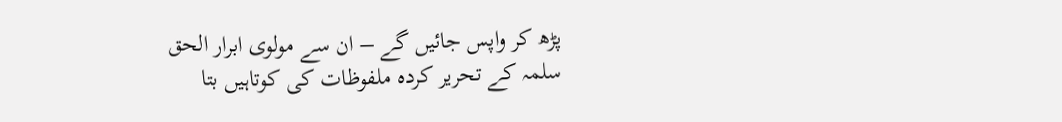پڑھ کر واپس جائیں گے – ان سے مولوی ابرار الحق
سلمہ کے تحریر کردہ ملفوظات کی کوتاہیں بتا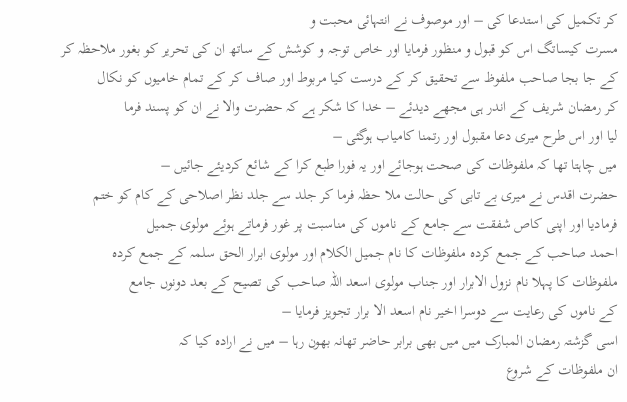کر تکمیل کی استدعا کی – اور موصوف نے انتہائی محبت و
مسرت کیساتگ اس کو قبول و منظور فرمایا اور خاص توجہ و کوشش کے ساتھ ان کی تحریر کو بغور ملاحظہ کر
کے جا بجا صاحب ملفوظ سے تحقیق کر کے درست کیا مربوط اور صاف کر کے تمام خامیوں کو نکال
کر رمضان شریف کے اندر ہی مجھے دیدئے – خدا کا شکر ہے کہ حضرت والا نے ان کو پسند فرما
لیا اور اس طرح میری دعا مقبول اور رتمنا کامیاب ہوگئی –
میں چاہتا تھا کہ ملفوظات کی صحت ہوجائے اور یہ فورا طبع کرا کے شائع کردیئے جائیں –
حضرت اقدس نے میری بے تابی کی حالت ملا حظہ فرما کر جلد سے جلد نظر اصلاحی کے کام کو ختم
فرمادیا اور اپنی کاص شفقت سے جامع کے ناموں کی مناسبت پر غور فرماتے ہوئے مولوی جمیل
احمد صاحب کے جمع کردہ ملفوظات کا نام جمیل الکلام اور مولوی ابرار الحق سلمہ کے جمع کردہ
ملفوظات کا پہلا نام نزول الابرار اور جناب مولوی اسعد اللہ صاحب کی تصیح کے بعد دونوں جامع
کے ناموں کی رعایت سے دوسرا اخیر نام اسعد الا برار تجویز فرمایا –
اسی گزشتہ رمضان المبارک میں میں بھی برابر حاضر تھانہ بھون رہا – میں نے ارادہ کیا کہ
ان ملفوظات کے شروع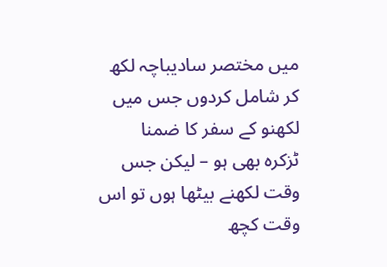میں مختصر سادیباچہ لکھ کر شامل کردوں جس میں لکھنو کے سفر کا ضمنا
ٹزکرہ بھی ہو – لیکن جس وقت لکھنے بیٹھا ہوں تو اس وقت کچھ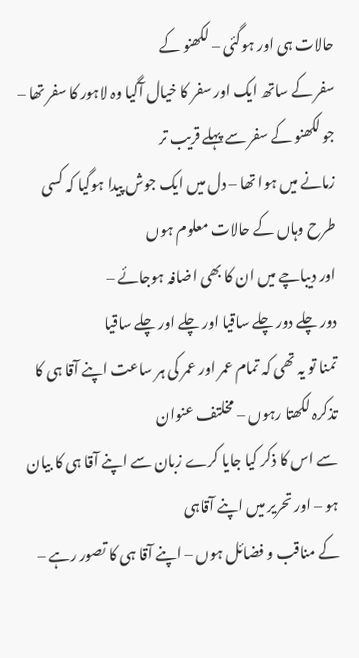حالات ہی اور ہوگئی – لکھنو کے
سفر کے ساتھ ایک اور سفر کا خیال آگیا وہ لاہور کا سفر تھا – جو لکھنو کے سفر سے پہلے قریب تر
زمانے میں ہوا تھا – دل میں ایک جوش پیدا ہوگیا کہ کسی طرح وہاں کے حالات معلوم ہوں
اور دیباچے میں ان کا بھی اضافہ ہوجائے –
دور چلے دور چلے ساقیا اور چلے اور چلے ساقیا
تمنا تو یہ تھی کہ تمام عمر اور عمر کی ہر ساعت اپنے آقا ہی کا تذکرہ لکھتا رہوں – مخلتف عنوان
سے اس کا ذکر کیا جایا کرے زبان سے اپنے آقا ہی کا بیان ہو – اور تحریر میں اپنے آقاہی
کے مناقب و فضائل ہوں – اپنے آقا ہی کا تصور رہے –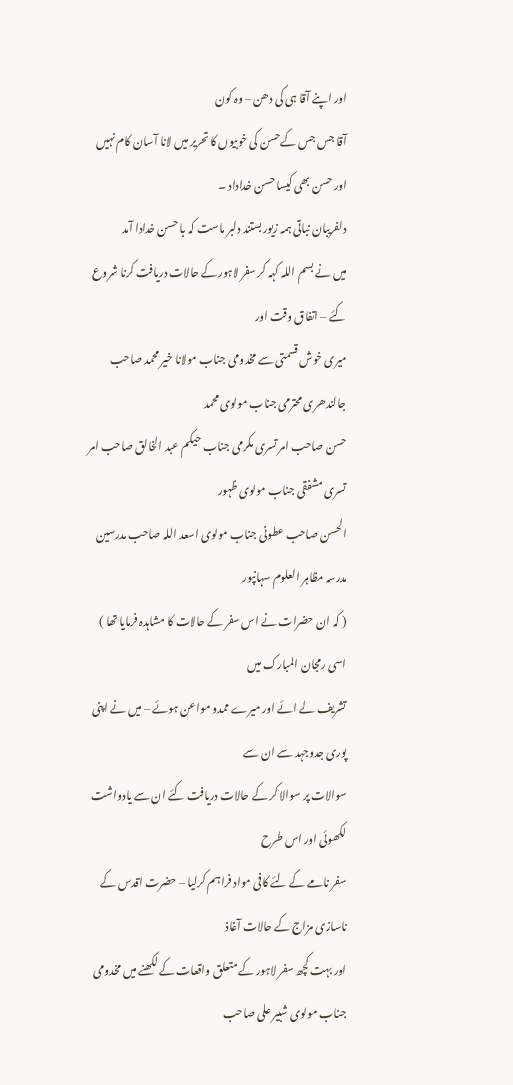اور اپنے آقا ہی کی دھن – وہ کون
آقا جس جس کےحسن کی خوبیوں کا تحریر میں لانا آسان کام نہیں اور حسن بھی کیسا حسن خداداد ۔
دلفریبان نباتی ہمہ زیور بستند دلبر ماست کہ با حسن خدادا آمد
میں نے بسم اللہ کہہ کر سفر لاہور کے حالات دریافت کرنا شروع کئے – اتفاق وقت اور
میری خوش قسمتی سے مخدومی جناب مولانا خیر محمد صاحب جالندھری محترمی جناب مولوی محمد
حسن صاحب امر تسری مکرمی جناب حیکم عبد الخالق صاحب امر تسری مشفقی جناب مولوی ظہور
الحسن صاحب عطونی جناب مولوی اسعد اللہ صاحب مدرسین مدرسہ مظاہر العلوم سہانپور
( کہ ان حضرات نے اس سفر کے حالات کا مشاہدہ فرمایا تھا ) اسی رمجان المبارک میں
تشریف لے ائے اور میرے ممدو مواعن ہوئے – میں نے اپنی پوری جدوجہد سے ان سے
سوالات پر سوالا کر کے حالات دریافت کئے ان سے یادواشت لکھوئی اور اس طرح
سفر نامے کے لئے کافی مواد فراہم کرلیا – حضرت اقدس کے ناسازی مزاج کے حالات آغاذ
اور بہت کچھ سفر لاہور کے متعلق واقعات کے لکھنے میں مخدومی جناب مولوی شبیر علی صاحب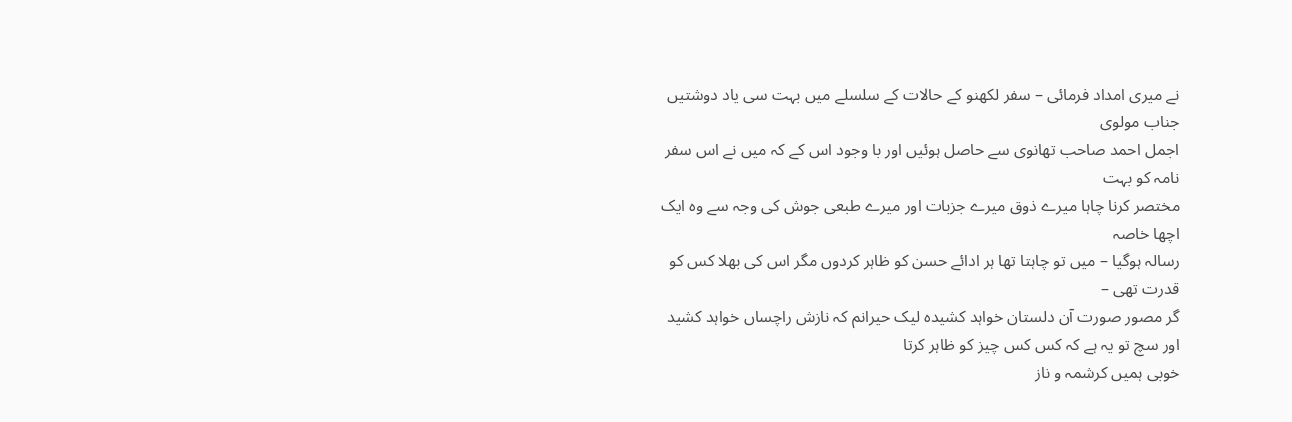نے میری امداد فرمائی – سفر لکھنو کے حالات کے سلسلے میں بہت سی یاد دوشتیں جناب مولوی
اجمل احمد صاحب تھانوی سے حاصل ہوئیں اور با وجود اس کے کہ میں نے اس سفر نامہ کو بہت
مختصر کرنا چاہا میرے ذوق میرے جزبات اور میرے طبعی جوش کی وجہ سے وہ ایک اچھا خاصہ
رسالہ ہوگیا – میں تو چاہتا تھا ہر ادائے حسن کو ظاہر کردوں مگر اس کی بھلا کس کو قدرت تھی –
گر مصور صورت آن دلستان خواہد کشیدہ لیک حیرانم کہ نازش راچساں خواہد کشید
اور سچ تو یہ ہے کہ کس کس چیز کو ظاہر کرتا
خوبی ہمیں کرشمہ و ناز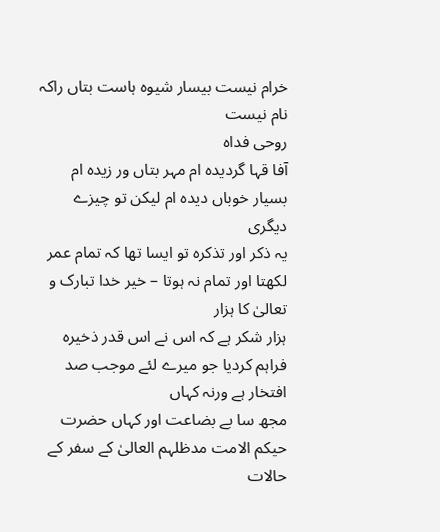خرام نیست بیسار شیوہ ہاست بتاں راکہ نام نیست
روحی فداہ
آفا قہا گردیدہ ام مہر بتاں ور زیدہ ام بسیار خوباں دیدہ ام لیکن تو چیزے دیگری
یہ ذکر اور تذکرہ تو ایسا تھا کہ تمام عمر لکھتا اور تمام نہ ہوتا – خیر خدا تبارک و تعالیٰ کا ہزار
ہزار شکر ہے کہ اس نے اس قدر ذخیرہ فراہم کردیا جو میرے لئے موجب صد افتخار ہے ورنہ کہاں
مجھ سا بے بضاعت اور کہاں حضرت حیکم الامت مدظلہم العالیٰ کے سفر کے حالات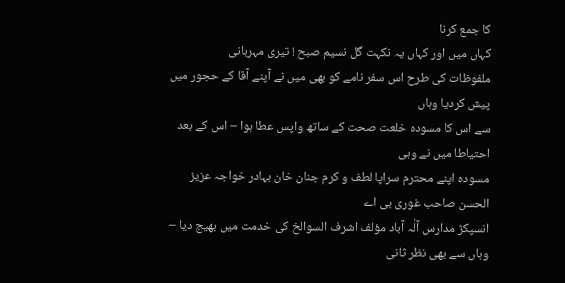کا جمع کرنا
کہاں میں اور کہاں یہ نکہت گل نسیم صبح ! تیری مہربانی
ملفوظات کی طرح اس سفر نامے کو بھی میں نے آپنے آقا کے حجور میں پیش کردیا وہاں
سے اس کا مسودہ خلعت صحت کے ساتھ واپس عطا ہوا – اس کے بعد احتیاطا میں نے وہی
مسودہ اپنے محترم سراپا لطف و کرم جنان خان بہادر خواجہ عزیز الحسن صاحب غوری بی اے
انسپکڑ مدارس آلٰہ آباد مؤلف اشرف السوالخ کی خدمت میں بھیج دیا – وہاں سے بھی نظر ثانی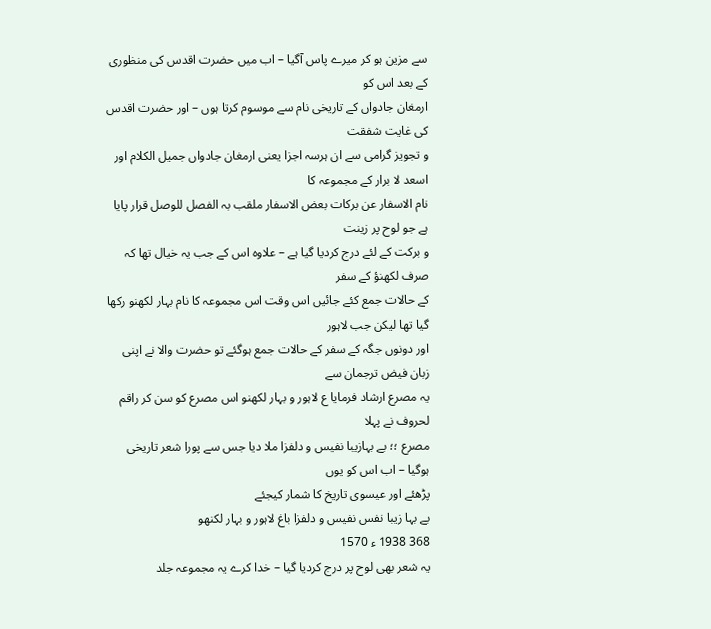سے مزین ہو کر میرے پاس آگیا – اب میں حضرت اقدس کی منظوری کے بعد اس کو
ارمغان جادواں کے تاریخی نام سے موسوم کرتا ہوں – اور حضرت اقدس کی غایت شفقت
و تجویز گرامی سے ان ہرسہ اجزا یعنی ارمغان جادواں جمیل الکلام اور اسعد لا برار کے مجموعہ کا
نام الاسفار عن برکات بعض الاسفار ملقب بہ الفصل للوصل قرار پایا ہے جو لوح پر زینت
و برکت کے لئے درج کردیا گیا ہے – علاوہ اس کے جب یہ خیال تھا کہ صرف لکھنؤ کے سفر
کے حالات جمع کئے جائیں اس وقت اس مجموعہ کا نام بہار لکھنو رکھا گیا تھا لیکن جب لاہور
اور دونوں جگہ کے سفر کے حالات جمع ہوگئے تو حضرت والا نے اپنی زبان فیض ترجمان سے
یہ مصرع ارشاد فرمایا ع لاہور و بہار لکھنو اس مصرع کو سن کر راقم لحروف نے پہلا
مصرع ؛؛ بے بہازیبا نفیس و دلفزا ملا دیا جس سے پورا شعر تاریخی ہوگیا – اب اس کو یوں
پڑھئے اور عیسوی تاریخ کا شمار کیجئے
بے بہا زیبا نفس نفیس و دلفزا باغ لاہور و بہار لکنھو
368 1938 ء 1570
یہ شعر بھی لوح پر درج کردیا گیا – خدا کرے یہ مجموعہ جلد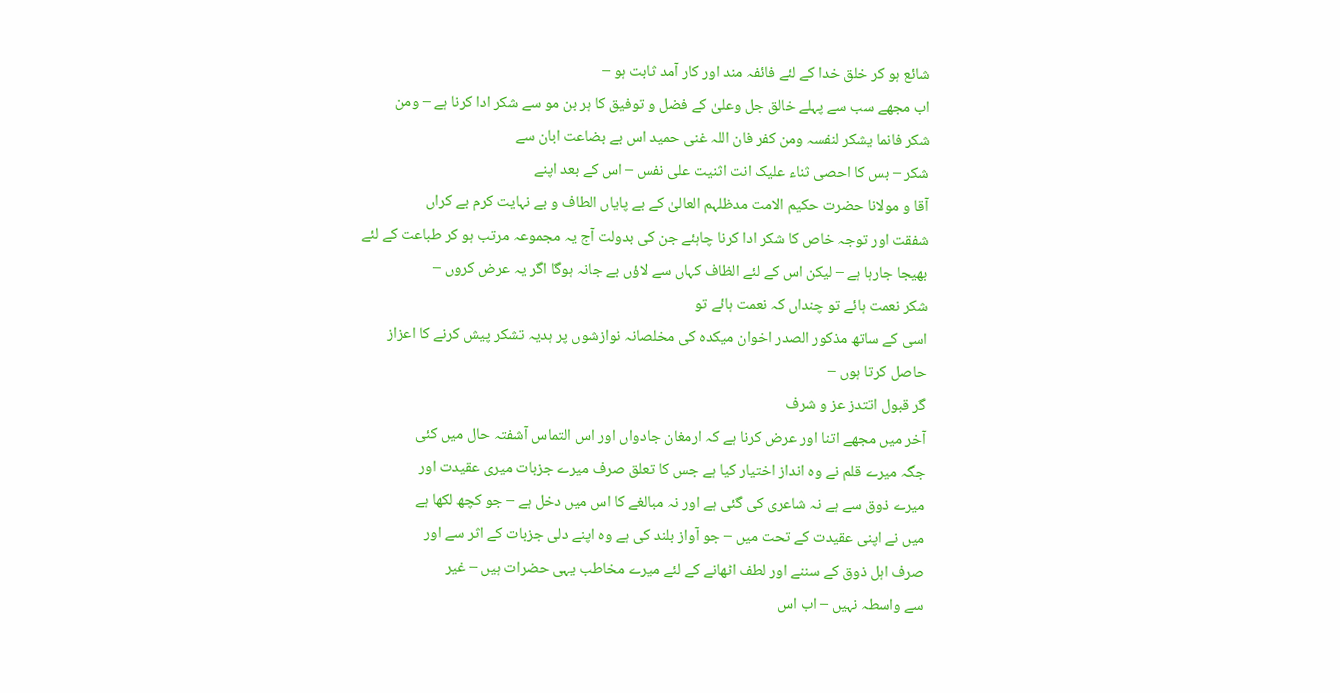شائع ہو کر خلق خدا کے لئے فائفہ مند اور کار آمد ثابت ہو –
اب مجھے سب سے پہلے خالق جل وعلیٰ کے فضل و توفیق کا ہر بن مو سے شکر ادا کرنا ہے – ومن
شکر فانما یشکر لنفسہ ومن کفر فان اللہ غنی حمید اس بے بضاعت ابان سے
شکر – بس کا احصی ثناء علیک انت اثنیت علی نفس – اس کے بعد اپنے
آقا و مولانا حضرت حکیم الامت مدظلہم العالیٰ کے بے پایاں الطاف و بے نہایت کرم بے کراں
شفقت اور توجہ خاص کا شکر ادا کرنا چاہئے جن کی بدولت آج یہ مجموعہ مرتب ہو کر طباعت کے لئے
بھیجا جارہا ہے – لیکن اس کے لئے الظاف کہاں سے لاؤں بے جانہ ہوگا اگر یہ عرض کروں –
شکر نعمت ہائے تو چنداں کہ نعمت ہائے تو
اسی کے ساتھ مذکور الصدر اخوان میکدہ کی مخلصانہ نوازشوں پر ہدیہ تشکر پیش کرنے کا اعزاز
حاصل کرتا ہوں –
گر قبول اتتدز عز و شرف
آخر میں مجھے اتنا اور عرض کرنا ہے کہ ارمغان جادواں اور اس التماس آشفتہ حال میں کئی
جگہ میرے قلم نے وہ انداز اختیار کیا ہے جس کا تعلق صرف میرے جزبات میری عقیدت اور
میرے ذوق سے ہے نہ شاعری کی گئی ہے اور نہ مبالغے کا اس میں دخل ہے – جو کچھ لکھا ہے
میں نے اپنی عقیدت کے تحت میں – جو آواز بلند کی ہے وہ اپنے دلی جزبات کے اثر سے اور
صرف اہل ذوق کے سننے اور لطف اٹھانے کے لئے میرے مخاطب یہی حضرات ہیں – غیر
سے واسطہ نہیں – اب اس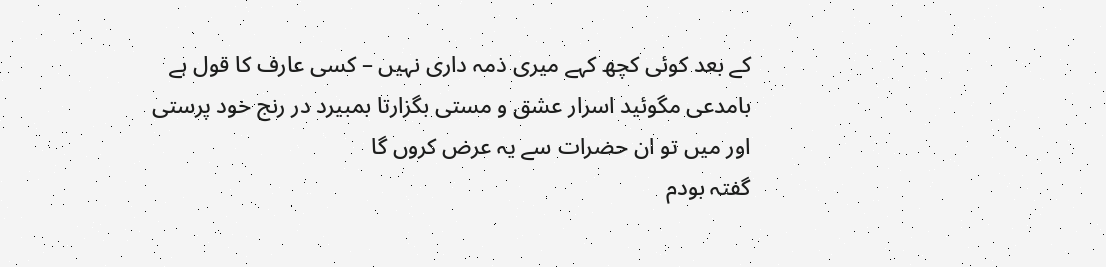کے بعد کوئی کچھ کہے میری ذمہ داری نہیں – کسی عارف کا قول ہے
بامدعی مگوئید اسرار عشق و مستی بگزارتا بمبیرد در رنج خود پرستی
اور میں تو ان حضرات سے یہ عرض کروں گا
گفتہ بودم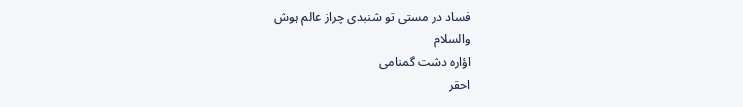فساد در مستی تو شنبدی چراز عالم ہوش
والسلام
اؤارہ دشت گمنامی
احقر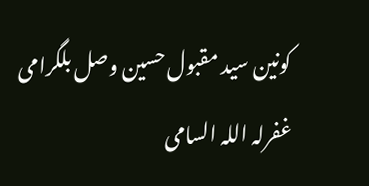کونین سید مقبول حسین وصل بلگرامی غفرلہ اللہ السامی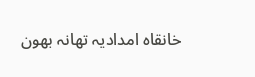خانقاہ امدادیہ تھانہ بھون